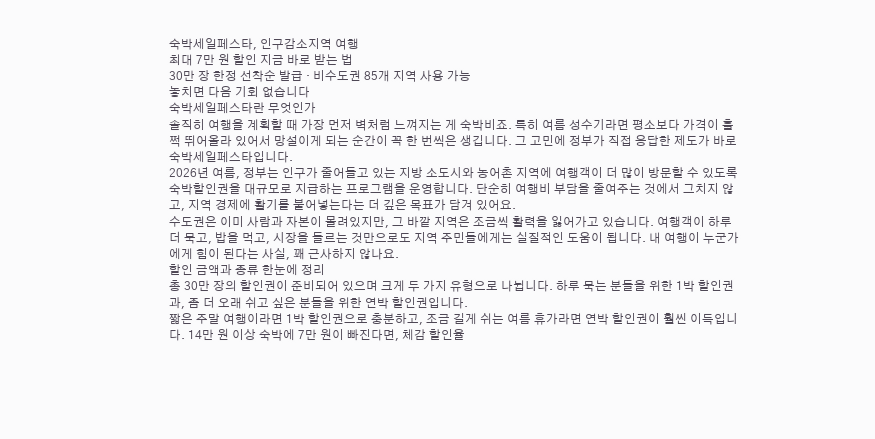숙박세일페스타, 인구감소지역 여행
최대 7만 원 할인 지금 바로 받는 법
30만 장 한정 선착순 발급 · 비수도권 85개 지역 사용 가능
놓치면 다음 기회 없습니다
숙박세일페스타란 무엇인가
솔직히 여행을 계획할 때 가장 먼저 벽처럼 느껴지는 게 숙박비죠. 특히 여름 성수기라면 평소보다 가격이 훌쩍 뛰어올라 있어서 망설이게 되는 순간이 꼭 한 번씩은 생깁니다. 그 고민에 정부가 직접 응답한 제도가 바로 숙박세일페스타입니다.
2026년 여름, 정부는 인구가 줄어들고 있는 지방 소도시와 농어촌 지역에 여행객이 더 많이 방문할 수 있도록 숙박할인권을 대규모로 지급하는 프로그램을 운영합니다. 단순히 여행비 부담을 줄여주는 것에서 그치지 않고, 지역 경제에 활기를 불어넣는다는 더 깊은 목표가 담겨 있어요.
수도권은 이미 사람과 자본이 몰려있지만, 그 바깥 지역은 조금씩 활력을 잃어가고 있습니다. 여행객이 하루 더 묵고, 밥을 먹고, 시장을 들르는 것만으로도 지역 주민들에게는 실질적인 도움이 됩니다. 내 여행이 누군가에게 힘이 된다는 사실, 꽤 근사하지 않나요.
할인 금액과 종류 한눈에 정리
총 30만 장의 할인권이 준비되어 있으며 크게 두 가지 유형으로 나뉩니다. 하루 묵는 분들을 위한 1박 할인권과, 좀 더 오래 쉬고 싶은 분들을 위한 연박 할인권입니다.
짧은 주말 여행이라면 1박 할인권으로 충분하고, 조금 길게 쉬는 여름 휴가라면 연박 할인권이 훨씬 이득입니다. 14만 원 이상 숙박에 7만 원이 빠진다면, 체감 할인율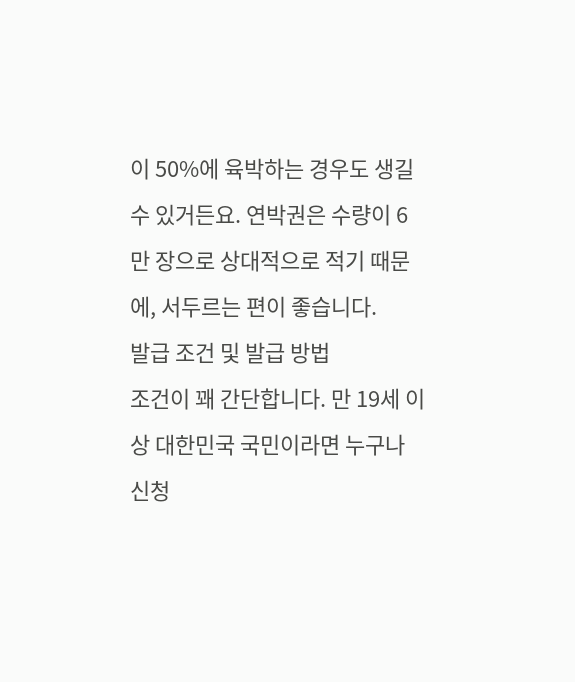이 50%에 육박하는 경우도 생길 수 있거든요. 연박권은 수량이 6만 장으로 상대적으로 적기 때문에, 서두르는 편이 좋습니다.
발급 조건 및 발급 방법
조건이 꽤 간단합니다. 만 19세 이상 대한민국 국민이라면 누구나 신청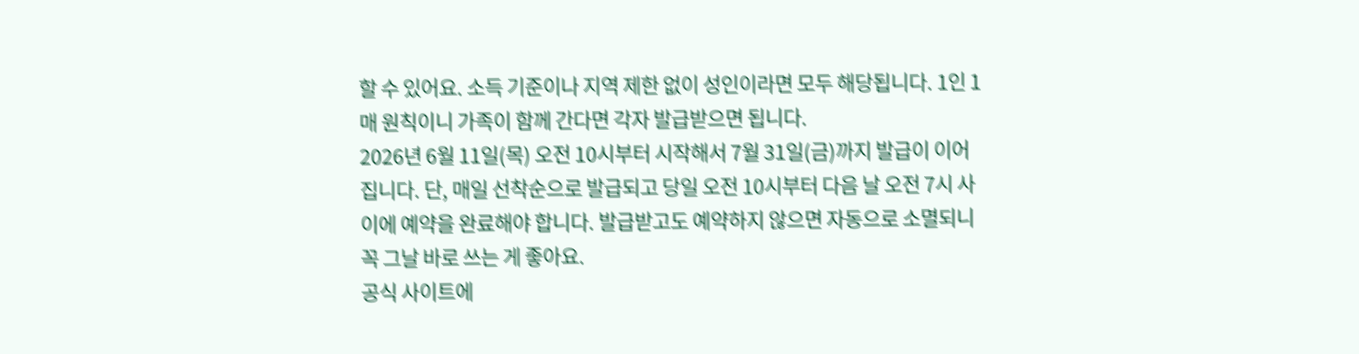할 수 있어요. 소득 기준이나 지역 제한 없이 성인이라면 모두 해당됩니다. 1인 1매 원칙이니 가족이 함께 간다면 각자 발급받으면 됩니다.
2026년 6월 11일(목) 오전 10시부터 시작해서 7월 31일(금)까지 발급이 이어집니다. 단, 매일 선착순으로 발급되고 당일 오전 10시부터 다음 날 오전 7시 사이에 예약을 완료해야 합니다. 발급받고도 예약하지 않으면 자동으로 소멸되니 꼭 그날 바로 쓰는 게 좋아요.
공식 사이트에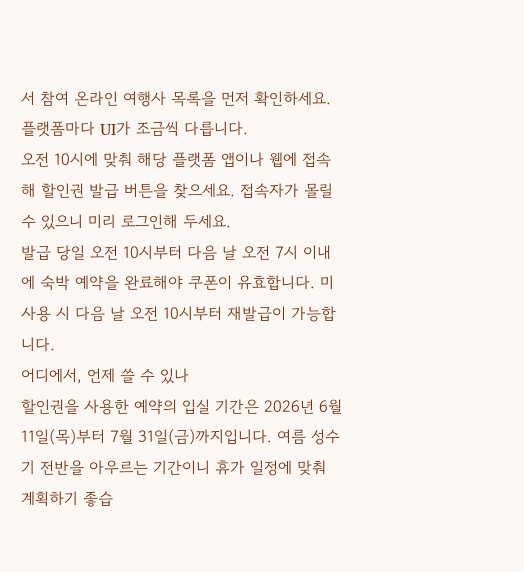서 참여 온라인 여행사 목록을 먼저 확인하세요. 플랫폼마다 UI가 조금씩 다릅니다.
오전 10시에 맞춰 해당 플랫폼 앱이나 웹에 접속해 할인권 발급 버튼을 찾으세요. 접속자가 몰릴 수 있으니 미리 로그인해 두세요.
발급 당일 오전 10시부터 다음 날 오전 7시 이내에 숙박 예약을 완료해야 쿠폰이 유효합니다. 미사용 시 다음 날 오전 10시부터 재발급이 가능합니다.
어디에서, 언제 쓸 수 있나
할인권을 사용한 예약의 입실 기간은 2026년 6월 11일(목)부터 7월 31일(금)까지입니다. 여름 성수기 전반을 아우르는 기간이니 휴가 일정에 맞춰 계획하기 좋습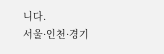니다.
서울·인천·경기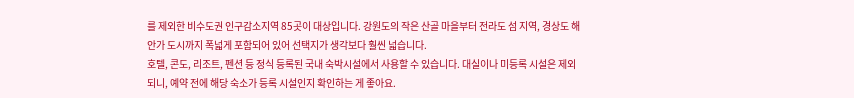를 제외한 비수도권 인구감소지역 85곳이 대상입니다. 강원도의 작은 산골 마을부터 전라도 섬 지역, 경상도 해안가 도시까지 폭넓게 포함되어 있어 선택지가 생각보다 훨씬 넓습니다.
호텔, 콘도, 리조트, 펜션 등 정식 등록된 국내 숙박시설에서 사용할 수 있습니다. 대실이나 미등록 시설은 제외되니, 예약 전에 해당 숙소가 등록 시설인지 확인하는 게 좋아요.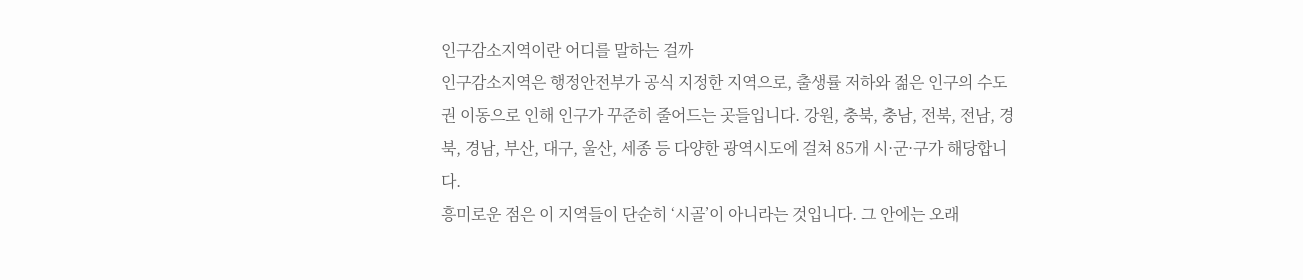인구감소지역이란 어디를 말하는 걸까
인구감소지역은 행정안전부가 공식 지정한 지역으로, 출생률 저하와 젊은 인구의 수도권 이동으로 인해 인구가 꾸준히 줄어드는 곳들입니다. 강원, 충북, 충남, 전북, 전남, 경북, 경남, 부산, 대구, 울산, 세종 등 다양한 광역시도에 걸쳐 85개 시·군·구가 해당합니다.
흥미로운 점은 이 지역들이 단순히 ‘시골’이 아니라는 것입니다. 그 안에는 오래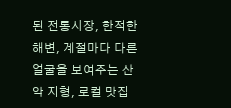된 전통시장, 한적한 해변, 계절마다 다른 얼굴을 보여주는 산악 지형, 로컬 맛집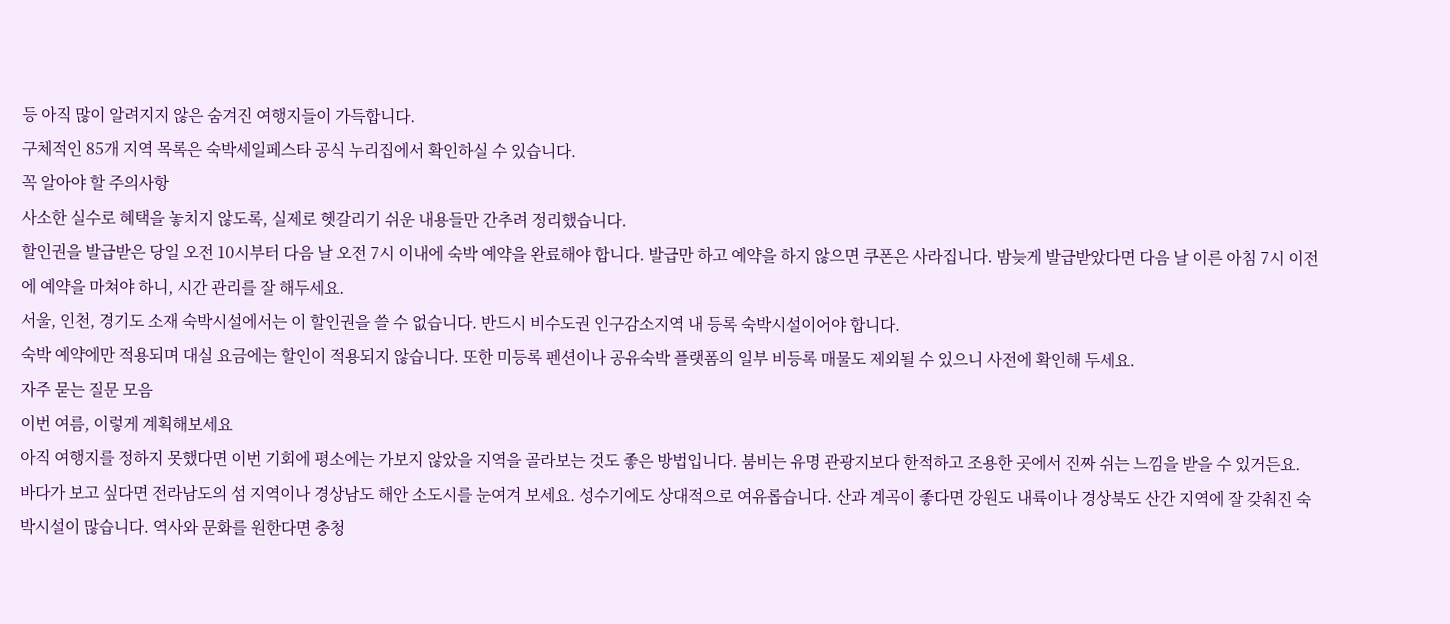등 아직 많이 알려지지 않은 숨겨진 여행지들이 가득합니다.
구체적인 85개 지역 목록은 숙박세일페스타 공식 누리집에서 확인하실 수 있습니다.
꼭 알아야 할 주의사항
사소한 실수로 혜택을 놓치지 않도록, 실제로 헷갈리기 쉬운 내용들만 간추려 정리했습니다.
할인권을 발급받은 당일 오전 10시부터 다음 날 오전 7시 이내에 숙박 예약을 완료해야 합니다. 발급만 하고 예약을 하지 않으면 쿠폰은 사라집니다. 밤늦게 발급받았다면 다음 날 이른 아침 7시 이전에 예약을 마쳐야 하니, 시간 관리를 잘 해두세요.
서울, 인천, 경기도 소재 숙박시설에서는 이 할인권을 쓸 수 없습니다. 반드시 비수도권 인구감소지역 내 등록 숙박시설이어야 합니다.
숙박 예약에만 적용되며 대실 요금에는 할인이 적용되지 않습니다. 또한 미등록 펜션이나 공유숙박 플랫폼의 일부 비등록 매물도 제외될 수 있으니 사전에 확인해 두세요.
자주 묻는 질문 모음
이번 여름, 이렇게 계획해보세요
아직 여행지를 정하지 못했다면 이번 기회에 평소에는 가보지 않았을 지역을 골라보는 것도 좋은 방법입니다. 붐비는 유명 관광지보다 한적하고 조용한 곳에서 진짜 쉬는 느낌을 받을 수 있거든요.
바다가 보고 싶다면 전라남도의 섬 지역이나 경상남도 해안 소도시를 눈여겨 보세요. 성수기에도 상대적으로 여유롭습니다. 산과 계곡이 좋다면 강원도 내륙이나 경상북도 산간 지역에 잘 갖춰진 숙박시설이 많습니다. 역사와 문화를 원한다면 충청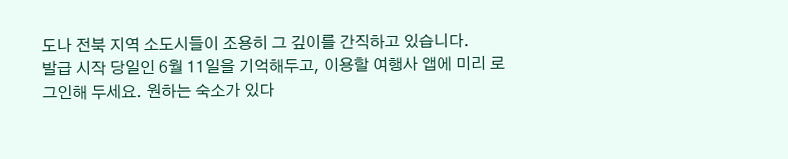도나 전북 지역 소도시들이 조용히 그 깊이를 간직하고 있습니다.
발급 시작 당일인 6월 11일을 기억해두고, 이용할 여행사 앱에 미리 로그인해 두세요. 원하는 숙소가 있다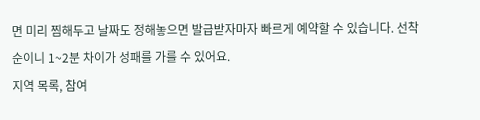면 미리 찜해두고 날짜도 정해놓으면 발급받자마자 빠르게 예약할 수 있습니다. 선착순이니 1~2분 차이가 성패를 가를 수 있어요.
지역 목록, 참여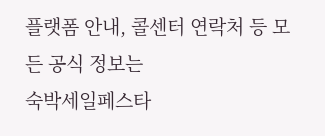플랫폼 안내, 콜센터 연락처 등 모든 공식 정보는
숙박세일페스타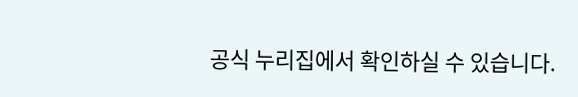공식 누리집에서 확인하실 수 있습니다.